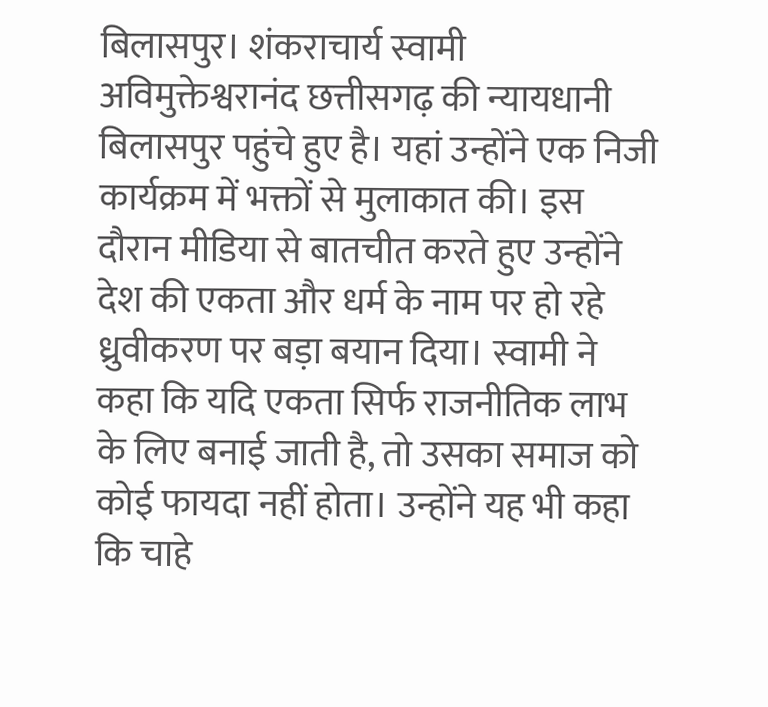बिलासपुर। शंकराचार्य स्वामी अविमुक्तेश्वरानंद छत्तीसगढ़ की न्यायधानी बिलासपुर पहुंचे हुए है। यहां उन्होंने एक निजी कार्यक्रम में भक्तों से मुलाकात की। इस दौरान मीडिया से बातचीत करते हुए उन्होंने देश की एकता और धर्म के नाम पर हो रहे ध्रुवीकरण पर बड़ा बयान दिया। स्वामी ने कहा कि यदि एकता सिर्फ राजनीतिक लाभ के लिए बनाई जाती है, तो उसका समाज को कोई फायदा नहीं होता। उन्होंने यह भी कहा कि चाहे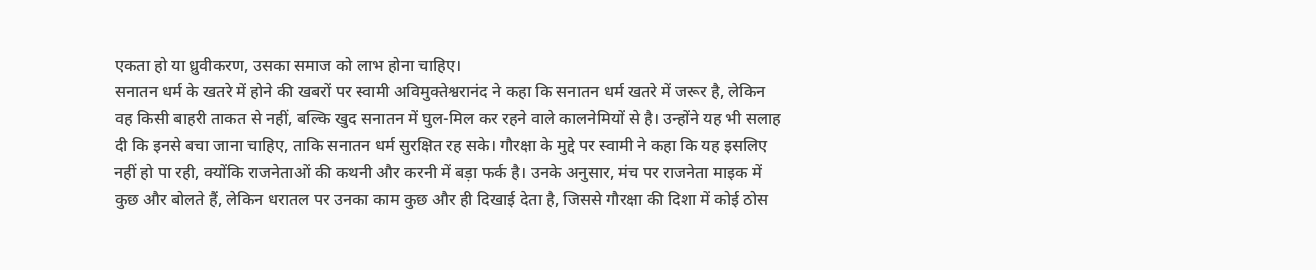एकता हो या ध्रुवीकरण, उसका समाज को लाभ होना चाहिए।
सनातन धर्म के खतरे में होने की खबरों पर स्वामी अविमुक्तेश्वरानंद ने कहा कि सनातन धर्म खतरे में जरूर है, लेकिन वह किसी बाहरी ताकत से नहीं, बल्कि खुद सनातन में घुल-मिल कर रहने वाले कालनेमियों से है। उन्होंने यह भी सलाह दी कि इनसे बचा जाना चाहिए, ताकि सनातन धर्म सुरक्षित रह सके। गौरक्षा के मुद्दे पर स्वामी ने कहा कि यह इसलिए नहीं हो पा रही, क्योंकि राजनेताओं की कथनी और करनी में बड़ा फर्क है। उनके अनुसार, मंच पर राजनेता माइक में कुछ और बोलते हैं, लेकिन धरातल पर उनका काम कुछ और ही दिखाई देता है, जिससे गौरक्षा की दिशा में कोई ठोस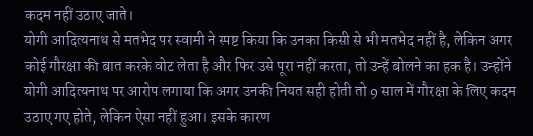कदम नहीं उठाए जाते।
योगी आदित्यनाथ से मतभेद पर स्वामी ने स्पष्ट किया कि उनका किसी से भी मतभेद नहीं है, लेकिन अगर कोई गौरक्षा की बात करके वोट लेता है और फिर उसे पूरा नहीं करता, तो उन्हें बोलने का हक है। उन्होंने योगी आदित्यनाथ पर आरोप लगाया कि अगर उनकी नियत सही होती तो 9 साल में गौरक्षा के लिए कदम उठाए गए होते, लेकिन ऐसा नहीं हुआ। इसके कारण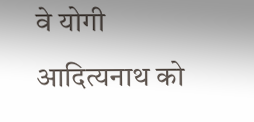वे योगी आदित्यनाथ को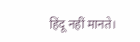हिंदू नहीं मानते।